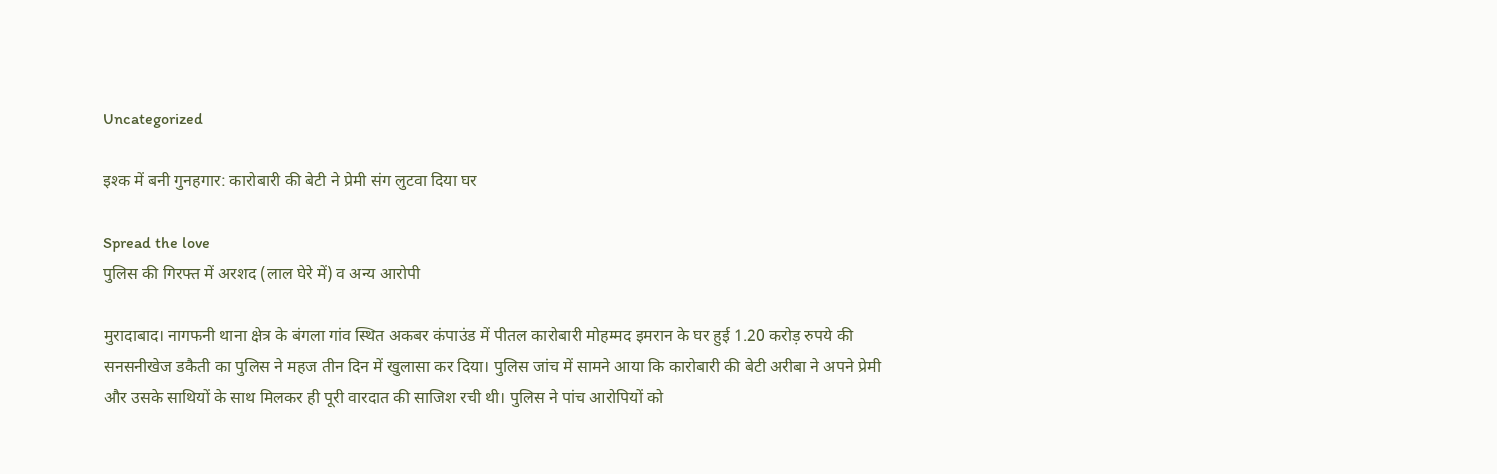Uncategorized

इश्क में बनी गुनहगार: कारोबारी की बेटी ने प्रेमी संग लुटवा दिया घर

Spread the love
पुलिस की गिरफ्त में अरशद (लाल घेरे में) व अन्य आरोपी

मुरादाबाद। नागफनी थाना क्षेत्र के बंगला गांव स्थित अकबर कंपाउंड में पीतल कारोबारी मोहम्मद इमरान के घर हुई 1.20 करोड़ रुपये की सनसनीखेज डकैती का पुलिस ने महज तीन दिन में खुलासा कर दिया। पुलिस जांच में सामने आया कि कारोबारी की बेटी अरीबा ने अपने प्रेमी और उसके साथियों के साथ मिलकर ही पूरी वारदात की साजिश रची थी। पुलिस ने पांच आरोपियों को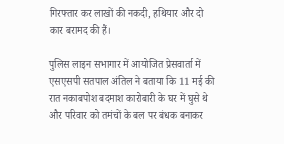गिरफ्तार कर लाखों की नकदी, हथियार और दो कार बरामद की हैं।

पुलिस लाइन सभागार में आयोजित प्रेसवार्ता में एसएसपी सतपाल अंतिल ने बताया कि 11 मई की रात नकाबपोश बदमाश कारोबारी के घर में घुसे थे और परिवार को तमंचों के बल पर बंधक बनाकर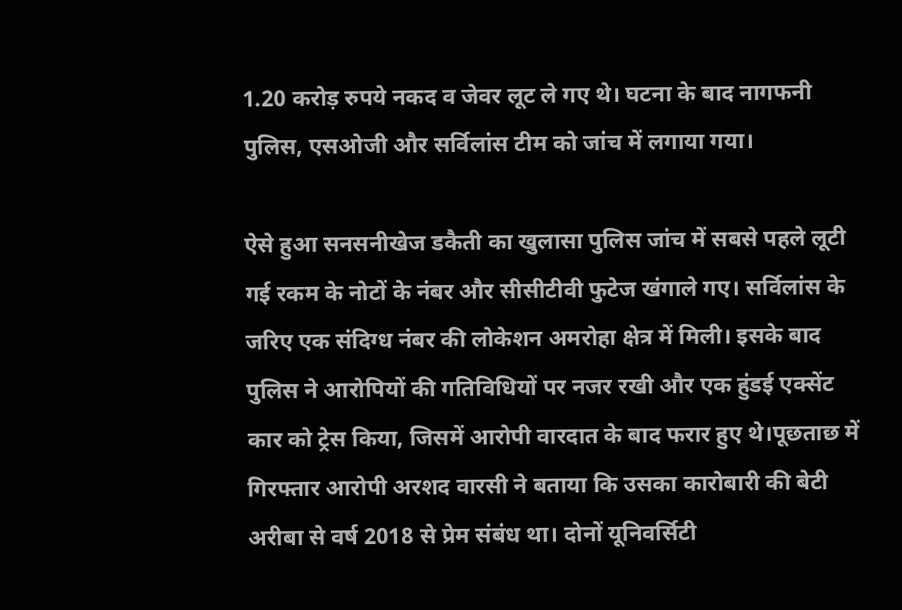1.20 करोड़ रुपये नकद व जेवर लूट ले गए थे। घटना के बाद नागफनी पुलिस, एसओजी और सर्विलांस टीम को जांच में लगाया गया।

ऐसे हुआ सनसनीखेज डकैती का खुलासा पुलिस जांच में सबसे पहले लूटी गई रकम के नोटों के नंबर और सीसीटीवी फुटेज खंगाले गए। सर्विलांस के जरिए एक संदिग्ध नंबर की लोकेशन अमरोहा क्षेत्र में मिली। इसके बाद पुलिस ने आरोपियों की गतिविधियों पर नजर रखी और एक हुंडई एक्सेंट कार को ट्रेस किया, जिसमें आरोपी वारदात के बाद फरार हुए थे।पूछताछ में गिरफ्तार आरोपी अरशद वारसी ने बताया कि उसका कारोबारी की बेटी अरीबा से वर्ष 2018 से प्रेम संबंध था। दोनों यूनिवर्सिटी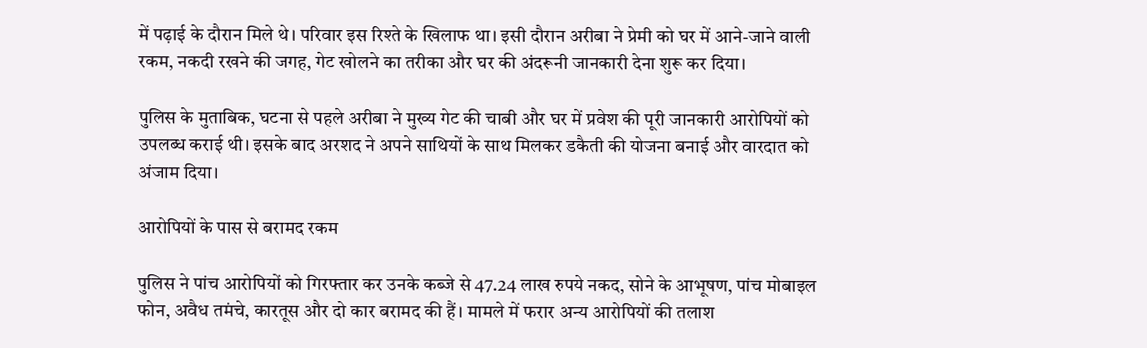में पढ़ाई के दौरान मिले थे। परिवार इस रिश्ते के खिलाफ था। इसी दौरान अरीबा ने प्रेमी को घर में आने-जाने वाली रकम, नकदी रखने की जगह, गेट खोलने का तरीका और घर की अंदरूनी जानकारी देना शुरू कर दिया।

पुलिस के मुताबिक, घटना से पहले अरीबा ने मुख्य गेट की चाबी और घर में प्रवेश की पूरी जानकारी आरोपियों को उपलब्ध कराई थी। इसके बाद अरशद ने अपने साथियों के साथ मिलकर डकैती की योजना बनाई और वारदात को अंजाम दिया।

आरोपियों के पास से बरामद रकम

पुलिस ने पांच आरोपियों को गिरफ्तार कर उनके कब्जे से 47.24 लाख रुपये नकद, सोने के आभूषण, पांच मोबाइल फोन, अवैध तमंचे, कारतूस और दो कार बरामद की हैं। मामले में फरार अन्य आरोपियों की तलाश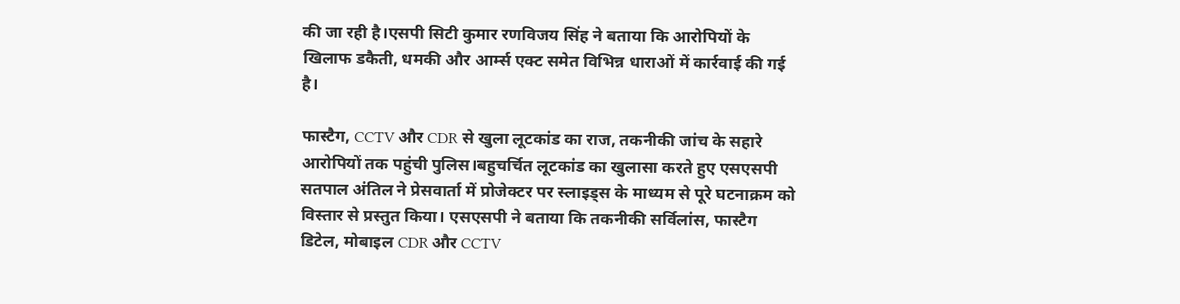की जा रही है।एसपी सिटी कुमार रणविजय सिंह ने बताया कि आरोपियों के खिलाफ डकैती, धमकी और आर्म्स एक्ट समेत विभिन्न धाराओं में कार्रवाई की गई है।

फास्टैग, CCTV और CDR से खुला लूटकांड का राज, तकनीकी जांच के सहारे आरोपियों तक पहुंची पुलिस।बहुचर्चित लूटकांड का खुलासा करते हुए एसएसपी सतपाल अंतिल ने प्रेसवार्ता में प्रोजेक्टर पर स्लाइड्स के माध्यम से पूरे घटनाक्रम को विस्तार से प्रस्तुत किया। एसएसपी ने बताया कि तकनीकी सर्विलांस, फास्टैग डिटेल, मोबाइल CDR और CCTV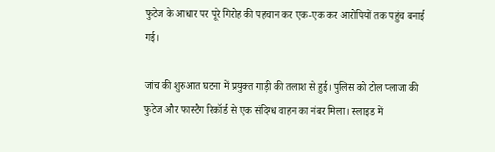फुटेज के आधार पर पूरे गिरोह की पहचान कर एक-एक कर आरोपियों तक पहुंच बनाई गई।

जांच की शुरुआत घटना में प्रयुक्त गाड़ी की तलाश से हुई। पुलिस को टोल प्लाजा की फुटेज और फास्टैग रिकॉर्ड से एक संदिग्ध वाहन का नंबर मिला। स्लाइड में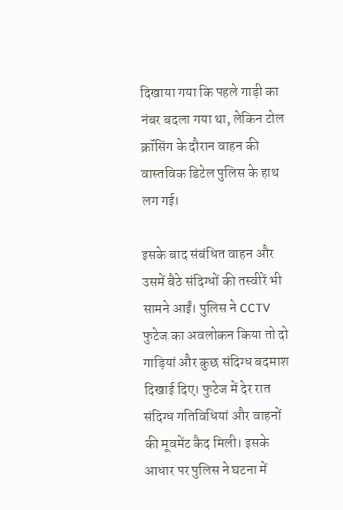दिखाया गया कि पहले गाड़ी का नंबर बदला गया था, लेकिन टोल क्रॉसिंग के दौरान वाहन की वास्तविक डिटेल पुलिस के हाथ लग गई।

इसके बाद संबंधित वाहन और उसमें बैठे संदिग्धों की तस्वीरें भी सामने आईं। पुलिस ने CCTV फुटेज का अवलोकन किया तो दो गाड़ियां और कुछ संदिग्ध बदमाश दिखाई दिए। फुटेज में देर रात संदिग्ध गतिविधियां और वाहनों की मूवमेंट कैद मिली। इसके आधार पर पुलिस ने घटना में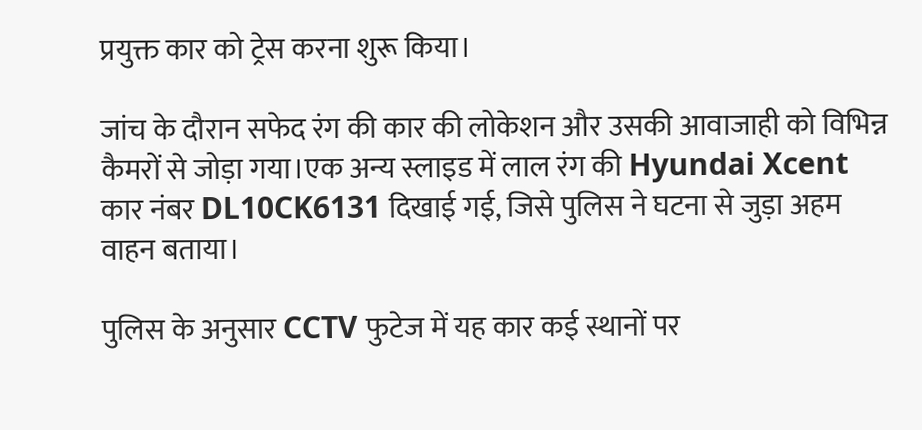प्रयुक्त कार को ट्रेस करना शुरू किया।

जांच के दौरान सफेद रंग की कार की लोकेशन और उसकी आवाजाही को विभिन्न कैमरों से जोड़ा गया।एक अन्य स्लाइड में लाल रंग की Hyundai Xcent कार नंबर DL10CK6131 दिखाई गई, जिसे पुलिस ने घटना से जुड़ा अहम वाहन बताया।

पुलिस के अनुसार CCTV फुटेज में यह कार कई स्थानों पर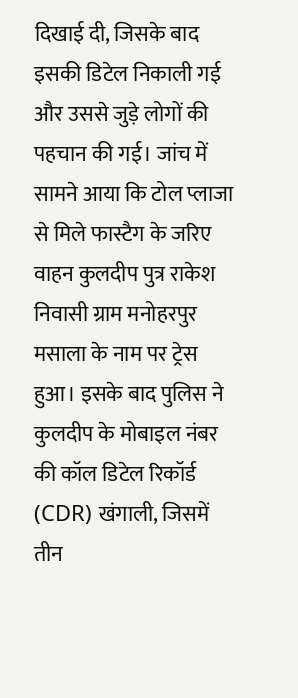दिखाई दी, जिसके बाद इसकी डिटेल निकाली गई और उससे जुड़े लोगों की पहचान की गई। जांच में सामने आया कि टोल प्लाजा से मिले फास्टैग के जरिए वाहन कुलदीप पुत्र राकेश निवासी ग्राम मनोहरपुर मसाला के नाम पर ट्रेस हुआ। इसके बाद पुलिस ने कुलदीप के मोबाइल नंबर की कॉल डिटेल रिकॉर्ड (CDR) खंगाली, जिसमें तीन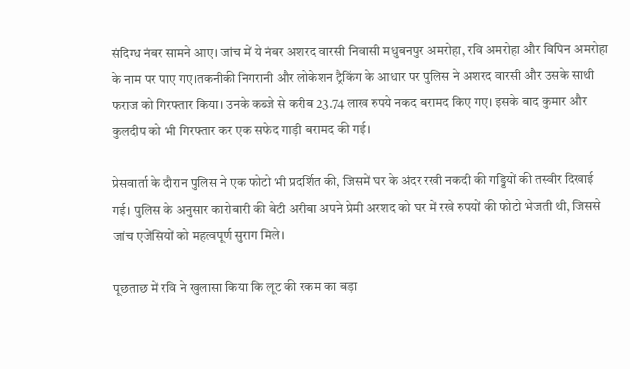संदिग्ध नंबर सामने आए। जांच में ये नंबर अशरद वारसी निवासी मधुबनपुर अमरोहा, रवि अमरोहा और विपिन अमरोहा के नाम पर पाए गए।तकनीकी निगरानी और लोकेशन ट्रैकिंग के आधार पर पुलिस ने अशरद वारसी और उसके साथी फराज को गिरफ्तार किया। उनके कब्जे से करीब 23.74 लाख रुपये नकद बरामद किए गए। इसके बाद कुमार और कुलदीप को भी गिरफ्तार कर एक सफेद गाड़ी बरामद की गई।

प्रेसवार्ता के दौरान पुलिस ने एक फोटो भी प्रदर्शित की, जिसमें घर के अंदर रखी नकदी की गड्डियों की तस्वीर दिखाई गई। पुलिस के अनुसार कारोबारी की बेटी अरीबा अपने प्रेमी अरशद को घर में रखे रुपयों की फोटो भेजती थी, जिससे जांच एजेंसियों को महत्वपूर्ण सुराग मिले।

पूछताछ में रवि ने खुलासा किया कि लूट की रकम का बड़ा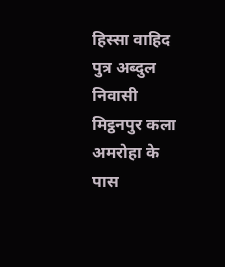हिस्सा वाहिद पुत्र अब्दुल निवासी मिट्ठनपुर कला अमरोहा के पास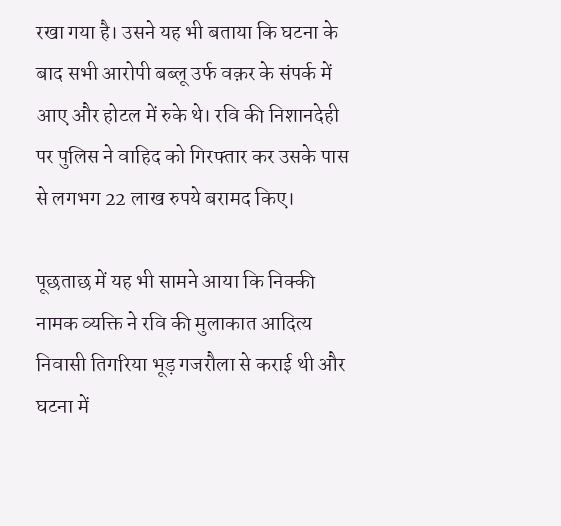रखा गया है। उसने यह भी बताया कि घटना के बाद सभी आरोपी बब्लू उर्फ वक़र के संपर्क में आए और होटल में रुके थे। रवि की निशानदेही पर पुलिस ने वाहिद को गिरफ्तार कर उसके पास से लगभग 22 लाख रुपये बरामद किए।

पूछताछ में यह भी सामने आया कि निक्की नामक व्यक्ति ने रवि की मुलाकात आदित्य निवासी तिगरिया भूड़ गजरौला से कराई थी और घटना में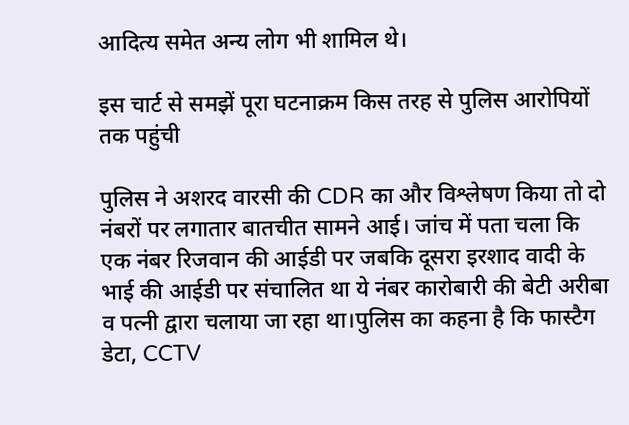आदित्य समेत अन्य लोग भी शामिल थे।

इस चार्ट से समझें पूरा घटनाक्रम किस तरह से पुलिस आरोपियों तक पहुंची

पुलिस ने अशरद वारसी की CDR का और विश्लेषण किया तो दो नंबरों पर लगातार बातचीत सामने आई। जांच में पता चला कि एक नंबर रिजवान की आईडी पर जबकि दूसरा इरशाद वादी के भाई की आईडी पर संचालित था ये नंबर कारोबारी की बेटी अरीबा व पत्नी द्वारा चलाया जा रहा था।पुलिस का कहना है कि फास्टैग डेटा, CCTV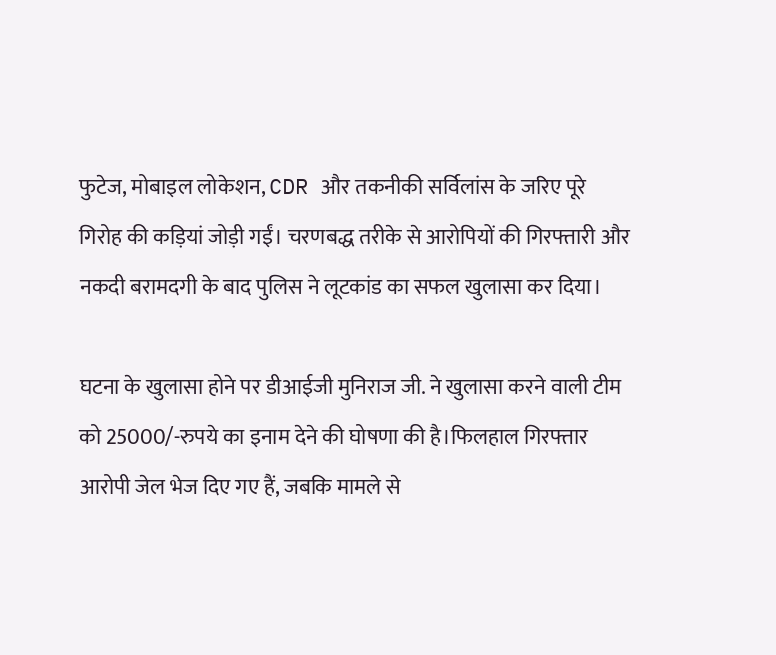फुटेज, मोबाइल लोकेशन, CDR और तकनीकी सर्विलांस के जरिए पूरे गिरोह की कड़ियां जोड़ी गईं। चरणबद्ध तरीके से आरोपियों की गिरफ्तारी और नकदी बरामदगी के बाद पुलिस ने लूटकांड का सफल खुलासा कर दिया।

घटना के खुलासा होने पर डीआईजी मुनिराज जी. ने खुलासा करने वाली टीम को 25000/-रुपये का इनाम देने की घोषणा की है।फिलहाल गिरफ्तार आरोपी जेल भेज दिए गए हैं, जबकि मामले से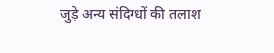जुड़े अन्य संदिग्धों की तलाश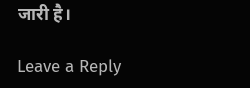जारी है।

Leave a Reply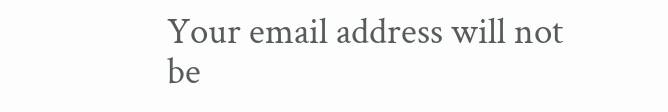Your email address will not be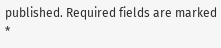published. Required fields are marked *